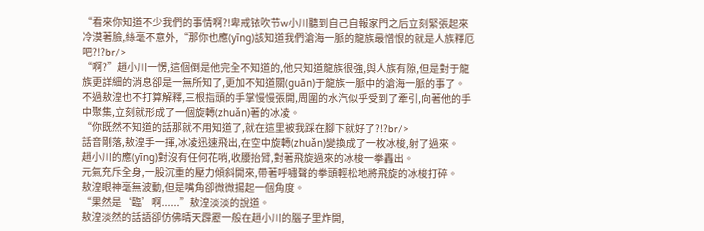“看來你知道不少我們的事情啊?!卑戒铱吹节w小川聽到自己自報家門之后立刻緊張起來冷漠著臉,絲毫不意外,“那你也應(yīng)該知道我們滄海一脈的龍族最憎恨的就是人族釋厄吧?!?br/>
“啊?”趙小川一愣,這個倒是他完全不知道的,他只知道龍族很強,與人族有隙,但是對于龍族更詳細的消息卻是一無所知了,更加不知道關(guān)于龍族一脈中的滄海一脈的事了。
不過敖湟也不打算解釋,三根指頭的手掌慢慢張開,周圍的水汽似乎受到了牽引,向著他的手中聚集,立刻就形成了一個旋轉(zhuǎn)著的冰凌。
“你既然不知道的話那就不用知道了,就在這里被我踩在腳下就好了?!?br/>
話音剛落,敖湟手一揮,冰凌迅速飛出,在空中旋轉(zhuǎn)變換成了一枚冰梭,射了過來。
趙小川的應(yīng)對沒有任何花哨,收腰抬臂,對著飛旋過來的冰梭一拳轟出。
元氣充斥全身,一股沉重的壓力傾斜開來,帶著呼嘯聲的拳頭輕松地將飛旋的冰梭打碎。
敖湟眼神毫無波動,但是嘴角卻微微揚起一個角度。
“果然是‘臨’啊......”敖湟淡淡的說道。
敖湟淡然的話語卻仿佛晴天霹靂一般在趙小川的腦子里炸開,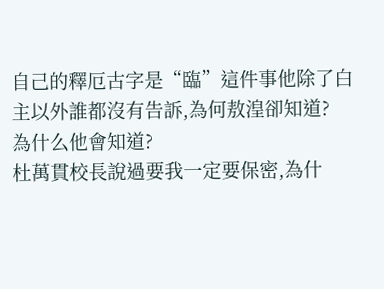自己的釋厄古字是“臨”這件事他除了白主以外誰都沒有告訴,為何敖湟卻知道?
為什么他會知道?
杜萬貫校長說過要我一定要保密,為什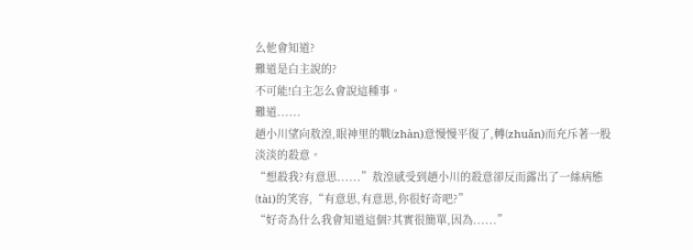么他會知道?
難道是白主說的?
不可能!白主怎么會說這種事。
難道......
趙小川望向敖湟,眼神里的戰(zhàn)意慢慢平復了,轉(zhuǎn)而充斥著一股淡淡的殺意。
“想殺我?有意思......”敖湟感受到趙小川的殺意卻反而露出了一絲病態(tài)的笑容,“有意思,有意思,你很好奇吧?”
“好奇為什么我會知道這個?其實很簡單,因為......”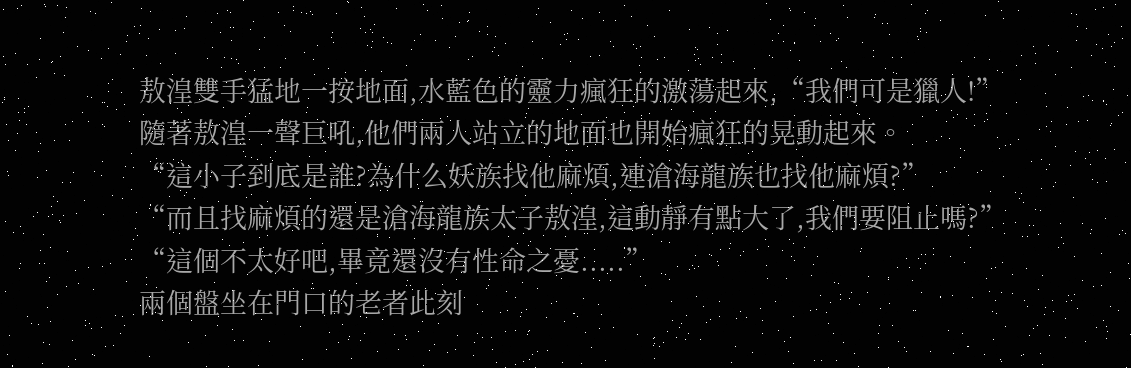敖湟雙手猛地一按地面,水藍色的靈力瘋狂的激蕩起來,“我們可是獵人!”
隨著敖湟一聲巨吼,他們兩人站立的地面也開始瘋狂的晃動起來。
“這小子到底是誰?為什么妖族找他麻煩,連滄海龍族也找他麻煩?”
“而且找麻煩的還是滄海龍族太子敖湟,這動靜有點大了,我們要阻止嗎?”
“這個不太好吧,畢竟還沒有性命之憂.....”
兩個盤坐在門口的老者此刻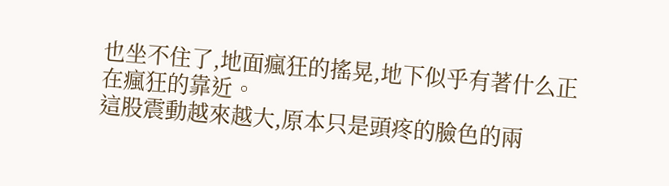也坐不住了,地面瘋狂的搖晃,地下似乎有著什么正在瘋狂的靠近。
這股震動越來越大,原本只是頭疼的臉色的兩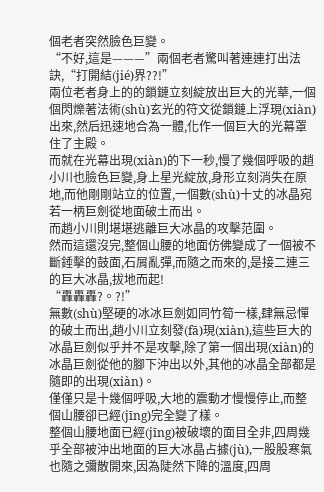個老者突然臉色巨變。
“不好,這是———”兩個老者驚叫著連連打出法訣,“打開結(jié)界??!”
兩位老者身上的的鎖鏈立刻綻放出巨大的光華,一個個閃爍著法術(shù)玄光的符文從鎖鏈上浮現(xiàn)出來,然后迅速地合為一體,化作一個巨大的光幕罩住了主殿。
而就在光幕出現(xiàn)的下一秒,慢了幾個呼吸的趙小川也臉色巨變,身上星光綻放,身形立刻消失在原地,而他剛剛站立的位置,一個數(shù)十丈的冰晶宛若一柄巨劍從地面破土而出。
而趙小川則堪堪逃離巨大冰晶的攻擊范圍。
然而這還沒完,整個山腰的地面仿佛變成了一個被不斷錘擊的鼓面,石屑亂彈,而隨之而來的,是接二連三的巨大冰晶,拔地而起!
“轟轟轟?。?!”
無數(shù)堅硬的冰冰巨劍如同竹筍一樣,肆無忌憚的破土而出,趙小川立刻發(fā)現(xiàn),這些巨大的冰晶巨劍似乎并不是攻擊,除了第一個出現(xiàn)的冰晶巨劍從他的腳下沖出以外,其他的冰晶全部都是隨即的出現(xiàn)。
僅僅只是十幾個呼吸,大地的震動才慢慢停止,而整個山腰卻已經(jīng)完全變了樣。
整個山腰地面已經(jīng)被破壞的面目全非,四周幾乎全部被沖出地面的巨大冰晶占據(jù),一股股寒氣也隨之彌散開來,因為陡然下降的溫度,四周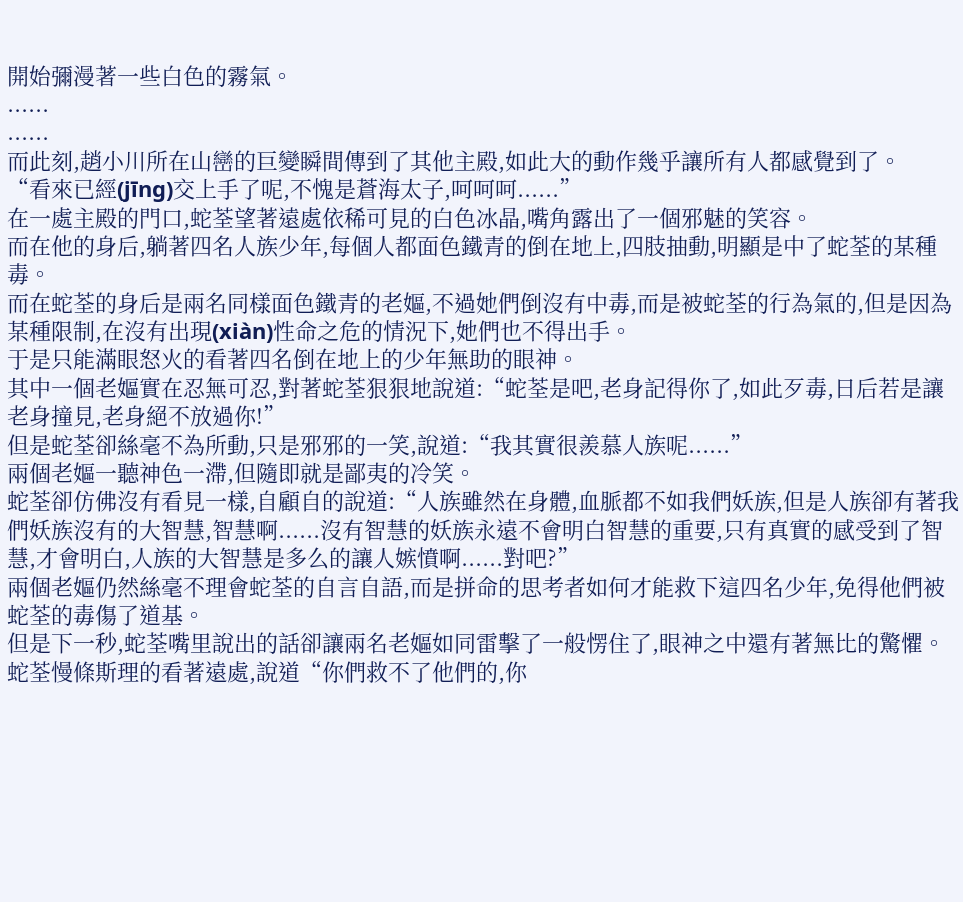開始彌漫著一些白色的霧氣。
......
......
而此刻,趙小川所在山巒的巨變瞬間傳到了其他主殿,如此大的動作幾乎讓所有人都感覺到了。
“看來已經(jīng)交上手了呢,不愧是蒼海太子,呵呵呵......”
在一處主殿的門口,蛇荃望著遠處依稀可見的白色冰晶,嘴角露出了一個邪魅的笑容。
而在他的身后,躺著四名人族少年,每個人都面色鐵青的倒在地上,四肢抽動,明顯是中了蛇荃的某種毒。
而在蛇荃的身后是兩名同樣面色鐵青的老嫗,不過她們倒沒有中毒,而是被蛇荃的行為氣的,但是因為某種限制,在沒有出現(xiàn)性命之危的情況下,她們也不得出手。
于是只能滿眼怒火的看著四名倒在地上的少年無助的眼神。
其中一個老嫗實在忍無可忍,對著蛇荃狠狠地說道:“蛇荃是吧,老身記得你了,如此歹毒,日后若是讓老身撞見,老身絕不放過你!”
但是蛇荃卻絲毫不為所動,只是邪邪的一笑,說道:“我其實很羨慕人族呢......”
兩個老嫗一聽神色一滯,但隨即就是鄙夷的冷笑。
蛇荃卻仿佛沒有看見一樣,自顧自的說道:“人族雖然在身體,血脈都不如我們妖族,但是人族卻有著我們妖族沒有的大智慧,智慧啊......沒有智慧的妖族永遠不會明白智慧的重要,只有真實的感受到了智慧,才會明白,人族的大智慧是多么的讓人嫉憤啊......對吧?”
兩個老嫗仍然絲毫不理會蛇荃的自言自語,而是拼命的思考者如何才能救下這四名少年,免得他們被蛇荃的毒傷了道基。
但是下一秒,蛇荃嘴里說出的話卻讓兩名老嫗如同雷擊了一般愣住了,眼神之中還有著無比的驚懼。
蛇荃慢條斯理的看著遠處,說道“你們救不了他們的,你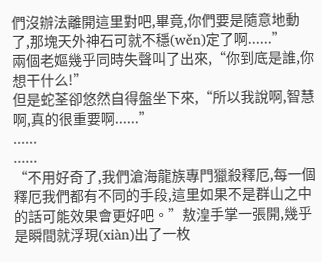們沒辦法離開這里對吧,畢竟,你們要是隨意地動了,那塊天外神石可就不穩(wěn)定了啊......”
兩個老嫗幾乎同時失聲叫了出來,“你到底是誰,你想干什么!”
但是蛇荃卻悠然自得盤坐下來,“所以我說啊,智慧啊,真的很重要啊......”
......
......
“不用好奇了,我們滄海龍族專門獵殺釋厄,每一個釋厄我們都有不同的手段,這里如果不是群山之中的話可能效果會更好吧。”敖湟手掌一張開,幾乎是瞬間就浮現(xiàn)出了一枚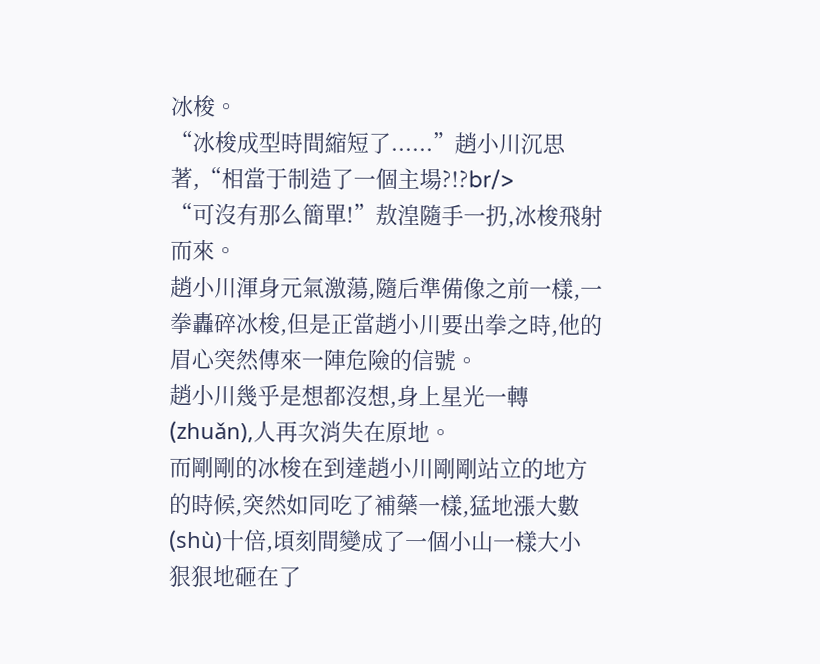冰梭。
“冰梭成型時間縮短了......”趙小川沉思著,“相當于制造了一個主場?!?br/>
“可沒有那么簡單!”敖湟隨手一扔,冰梭飛射而來。
趙小川渾身元氣激蕩,隨后準備像之前一樣,一拳轟碎冰梭,但是正當趙小川要出拳之時,他的眉心突然傳來一陣危險的信號。
趙小川幾乎是想都沒想,身上星光一轉(zhuǎn),人再次消失在原地。
而剛剛的冰梭在到達趙小川剛剛站立的地方的時候,突然如同吃了補藥一樣,猛地漲大數(shù)十倍,頃刻間變成了一個小山一樣大小狠狠地砸在了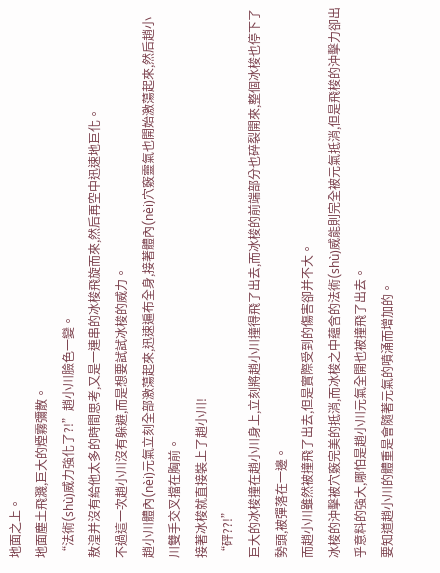地面之上。
地面塵土飛濺,巨大的煙霧彌散。
“法術(shù)威力強化了?!”趙小川臉色一變。
敖湟并沒有給他太多的時間思考,又是一連串的冰梭飛旋而來,然后再空中迅速地巨化。
不過這一次趙小川沒有躲避,而是想要試試冰梭的威力。
趙小川體內(nèi)元氣立刻全部激蕩起來,迅速遍布全身,接著體內(nèi)穴竅靈氣也開始激蕩起來,然后趙小川雙手交叉擋在胸前。
接著冰梭就直接裝上了趙小川!
“砰??!”
巨大的冰梭撞在趙小川身上,立刻將趙小川撞得飛了出去,而冰梭的前端部分也碎裂開來,整個冰梭也停下了勢頭,被彈落在一邊。
而趙小川雖然被撞飛了出去,但是實際受到的傷害卻并不大。
冰梭的沖擊被穴竅完美的抵消,而冰梭之中蘊含的法術(shù)威能則完全被元氣抵消,但是飛梭的沖擊力卻出乎意料的強大,哪怕是趙小川元氣全開也被撞飛了出去。
要知道趙小川的體重是會隨著元氣的噴涌而增加的。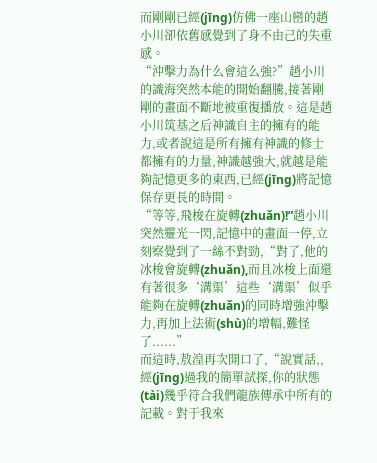而剛剛已經(jīng)仿佛一座山巒的趙小川卻依舊感覺到了身不由己的失重感。
“沖擊力為什么會這么強?”趙小川的識海突然本能的開始翻騰,接著剛剛的畫面不斷地被重復播放。這是趙小川筑基之后神識自主的擁有的能力,或者說這是所有擁有神識的修士都擁有的力量,神識越強大,就越是能夠記憶更多的東西,已經(jīng)將記憶保存更長的時間。
“等等,飛梭在旋轉(zhuǎn)!”趙小川突然靈光一閃,記憶中的畫面一停,立刻察覺到了一絲不對勁,“對了,他的冰梭會旋轉(zhuǎn),而且冰梭上面還有著很多‘溝渠’這些‘溝渠’似乎能夠在旋轉(zhuǎn)的同時增強沖擊力,再加上法術(shù)的增幅,難怪了......”
而這時,敖湟再次開口了,“說實話,,經(jīng)過我的簡單試探,你的狀態(tài)幾乎符合我們龍族傳承中所有的記載。對于我來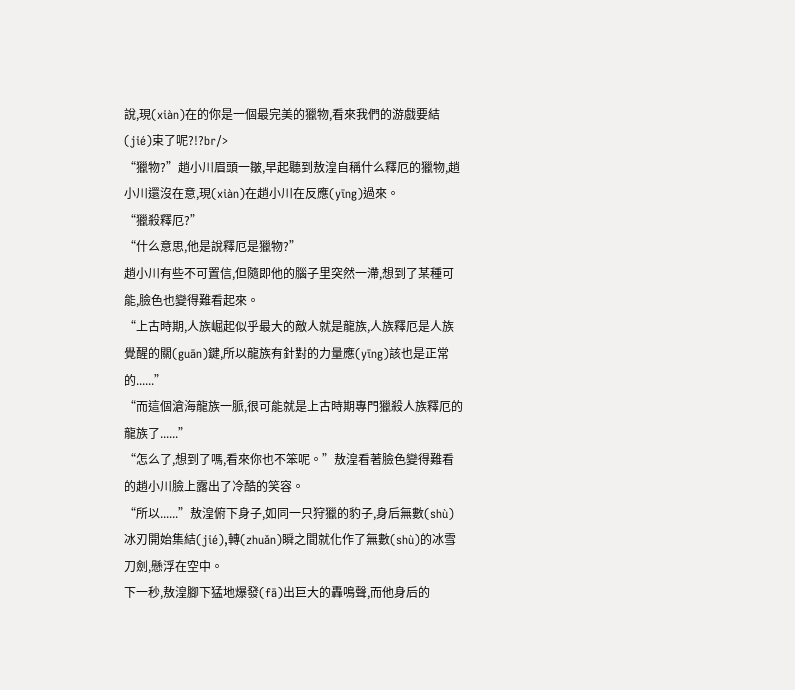說,現(xiàn)在的你是一個最完美的獵物,看來我們的游戲要結(jié)束了呢?!?br/>
“獵物?”趙小川眉頭一皺,早起聽到敖湟自稱什么釋厄的獵物,趙小川還沒在意,現(xiàn)在趙小川在反應(yīng)過來。
“獵殺釋厄?”
“什么意思,他是說釋厄是獵物?”
趙小川有些不可置信,但隨即他的腦子里突然一滯,想到了某種可能,臉色也變得難看起來。
“上古時期,人族崛起似乎最大的敵人就是龍族,人族釋厄是人族覺醒的關(guān)鍵,所以龍族有針對的力量應(yīng)該也是正常的......”
“而這個滄海龍族一脈,很可能就是上古時期專門獵殺人族釋厄的龍族了......”
“怎么了,想到了嗎,看來你也不笨呢。”敖湟看著臉色變得難看的趙小川臉上露出了冷酷的笑容。
“所以......”敖湟俯下身子,如同一只狩獵的豹子,身后無數(shù)冰刃開始集結(jié),轉(zhuǎn)瞬之間就化作了無數(shù)的冰雪刀劍,懸浮在空中。
下一秒,敖湟腳下猛地爆發(fā)出巨大的轟鳴聲,而他身后的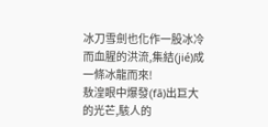冰刀雪劍也化作一股冰冷而血腥的洪流,集結(jié)成一條冰龍而來!
敖湟眼中爆發(fā)出巨大的光芒,駭人的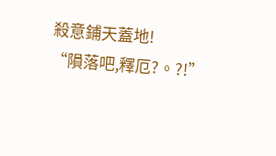殺意鋪天蓋地!
“隕落吧,釋厄?。?!”